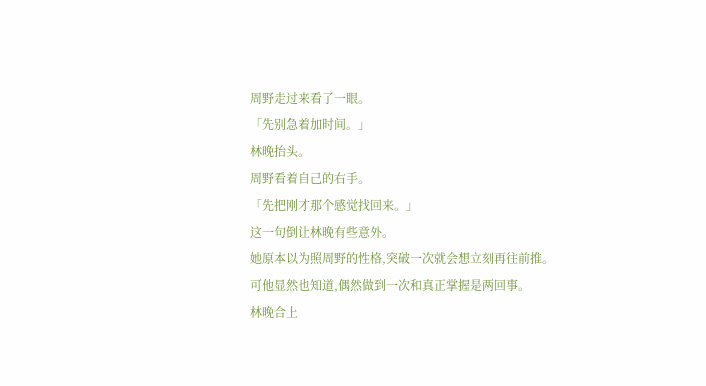周野走过来看了一眼。
「先别急着加时间。」
林晚抬头。
周野看着自己的右手。
「先把刚才那个感觉找回来。」
这一句倒让林晚有些意外。
她原本以为照周野的性格,突破一次就会想立刻再往前推。
可他显然也知道,偶然做到一次和真正掌握是两回事。
林晚合上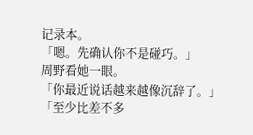记录本。
「嗯。先确认你不是碰巧。」
周野看她一眼。
「你最近说话越来越像沉辞了。」
「至少比差不多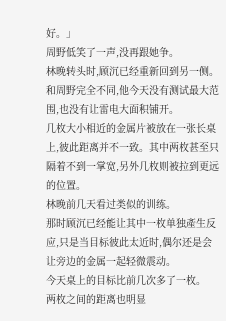好。」
周野低笑了一声,没再跟她争。
林晚转头时,顾沉已经重新回到另一侧。
和周野完全不同,他今天没有测试最大范围,也没有让雷电大面积铺开。
几枚大小相近的金属片被放在一张长桌上,彼此距离并不一致。其中两枚甚至只隔着不到一掌宽,另外几枚则被拉到更远的位置。
林晚前几天看过类似的训练。
那时顾沉已经能让其中一枚单独產生反应,只是当目标彼此太近时,偶尔还是会让旁边的金属一起轻微震动。
今天桌上的目标比前几次多了一枚。
两枚之间的距离也明显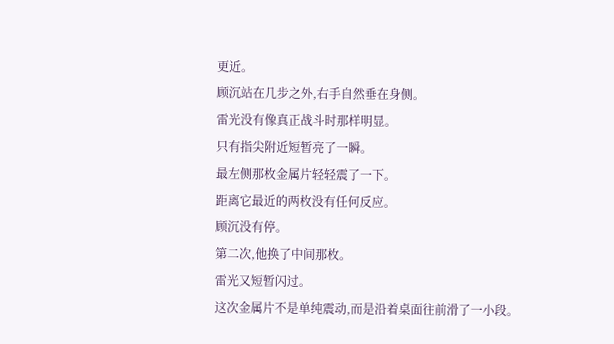更近。
顾沉站在几步之外,右手自然垂在身侧。
雷光没有像真正战斗时那样明显。
只有指尖附近短暂亮了一瞬。
最左侧那枚金属片轻轻震了一下。
距离它最近的两枚没有任何反应。
顾沉没有停。
第二次,他换了中间那枚。
雷光又短暂闪过。
这次金属片不是单纯震动,而是沿着桌面往前滑了一小段。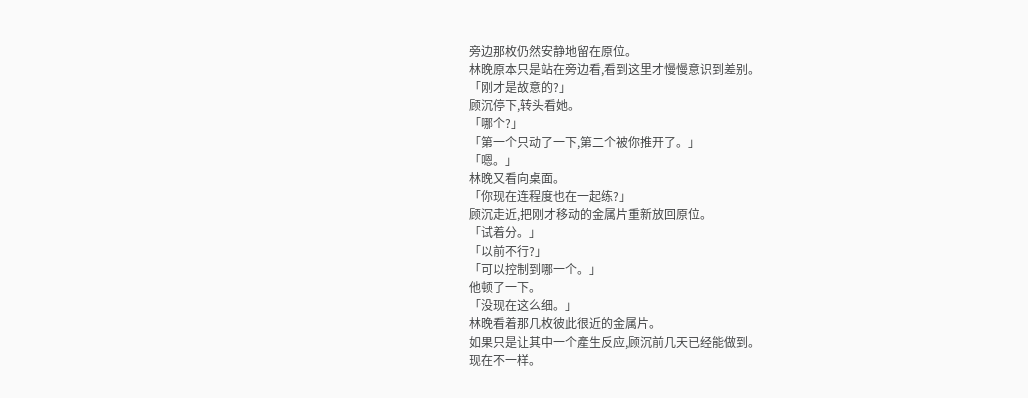旁边那枚仍然安静地留在原位。
林晚原本只是站在旁边看,看到这里才慢慢意识到差别。
「刚才是故意的?」
顾沉停下,转头看她。
「哪个?」
「第一个只动了一下,第二个被你推开了。」
「嗯。」
林晚又看向桌面。
「你现在连程度也在一起练?」
顾沉走近,把刚才移动的金属片重新放回原位。
「试着分。」
「以前不行?」
「可以控制到哪一个。」
他顿了一下。
「没现在这么细。」
林晚看着那几枚彼此很近的金属片。
如果只是让其中一个產生反应,顾沉前几天已经能做到。
现在不一样。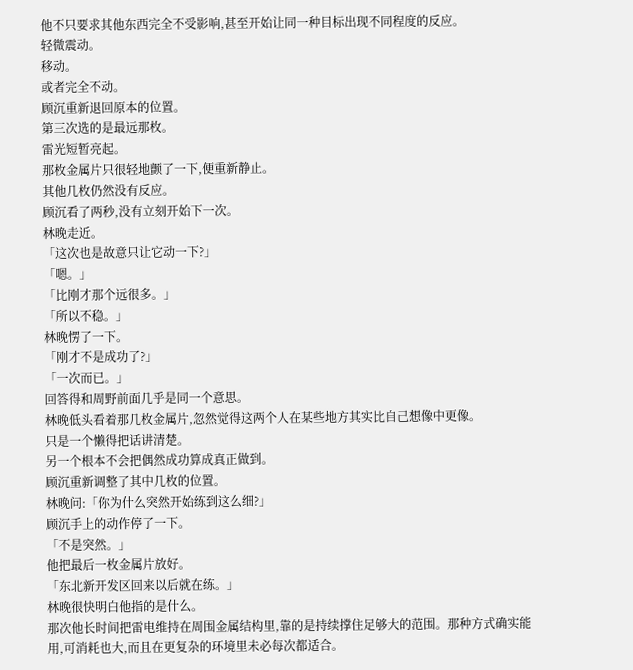他不只要求其他东西完全不受影响,甚至开始让同一种目标出现不同程度的反应。
轻微震动。
移动。
或者完全不动。
顾沉重新退回原本的位置。
第三次选的是最远那枚。
雷光短暂亮起。
那枚金属片只很轻地颤了一下,便重新静止。
其他几枚仍然没有反应。
顾沉看了两秒,没有立刻开始下一次。
林晚走近。
「这次也是故意只让它动一下?」
「嗯。」
「比刚才那个远很多。」
「所以不稳。」
林晚愣了一下。
「刚才不是成功了?」
「一次而已。」
回答得和周野前面几乎是同一个意思。
林晚低头看着那几枚金属片,忽然觉得这两个人在某些地方其实比自己想像中更像。
只是一个懒得把话讲清楚。
另一个根本不会把偶然成功算成真正做到。
顾沉重新调整了其中几枚的位置。
林晚问:「你为什么突然开始练到这么细?」
顾沉手上的动作停了一下。
「不是突然。」
他把最后一枚金属片放好。
「东北新开发区回来以后就在练。」
林晚很快明白他指的是什么。
那次他长时间把雷电维持在周围金属结构里,靠的是持续撑住足够大的范围。那种方式确实能用,可消耗也大,而且在更复杂的环境里未必每次都适合。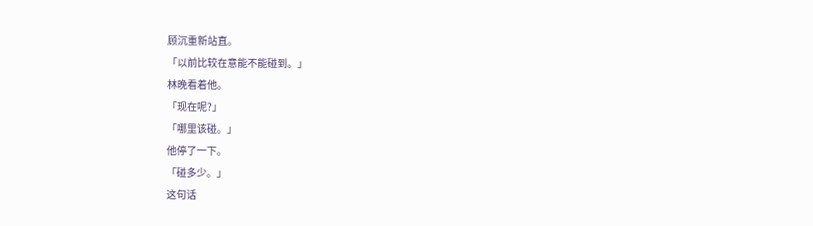顾沉重新站直。
「以前比较在意能不能碰到。」
林晚看着他。
「现在呢?」
「哪里该碰。」
他停了一下。
「碰多少。」
这句话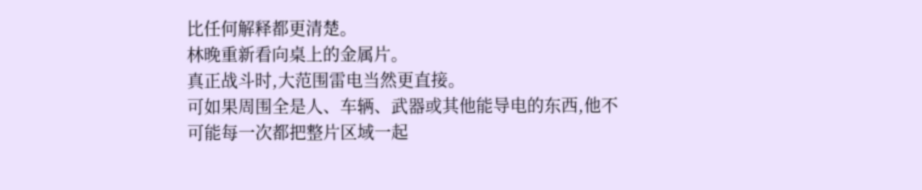比任何解释都更清楚。
林晚重新看向桌上的金属片。
真正战斗时,大范围雷电当然更直接。
可如果周围全是人、车辆、武器或其他能导电的东西,他不可能每一次都把整片区域一起